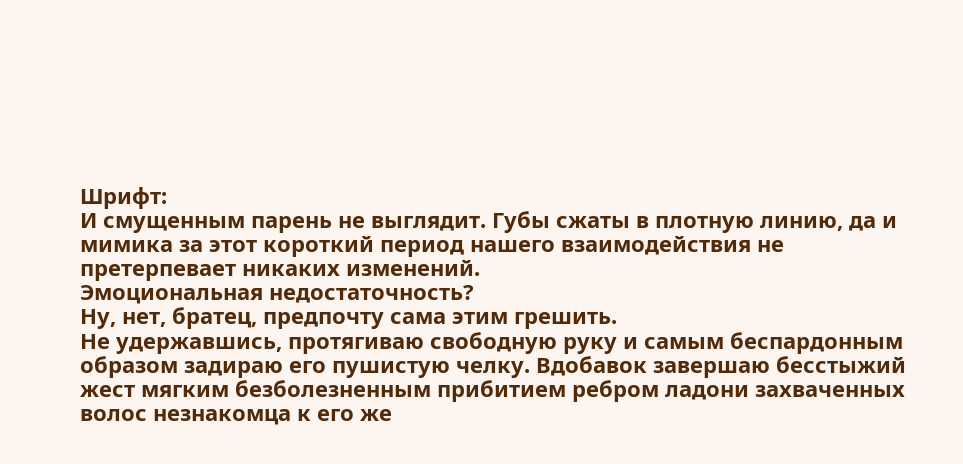Шрифт:
И смущенным парень не выглядит. Губы сжаты в плотную линию, да и мимика за этот короткий период нашего взаимодействия не претерпевает никаких изменений.
Эмоциональная недостаточность?
Ну, нет, братец, предпочту сама этим грешить.
Не удержавшись, протягиваю свободную руку и самым беспардонным образом задираю его пушистую челку. Вдобавок завершаю бесстыжий жест мягким безболезненным прибитием ребром ладони захваченных волос незнакомца к его же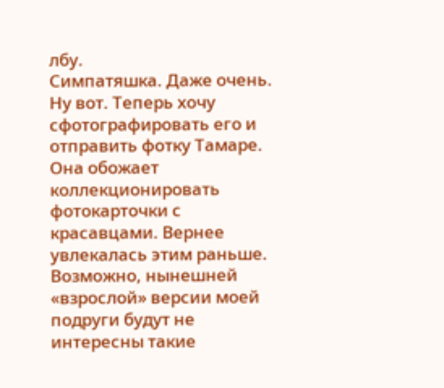лбу.
Симпатяшка. Даже очень.
Ну вот. Теперь хочу сфотографировать его и отправить фотку Тамаре. Она обожает коллекционировать фотокарточки с красавцами. Вернее увлекалась этим раньше. Возможно, нынешней «взрослой» версии моей подруги будут не интересны такие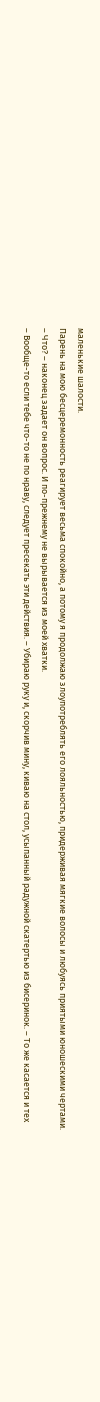маленькие шалости.
Парень на мою бесцеремонность реагирует весьма спокойно, а потому я продолжаю злоупотреблять его лояльностью, придерживая мягкие волосы и любуясь приятыми юношескими чертами.
– Что? – наконец задает он вопрос. И по-прежнему не вырывается из моей хватки.
– Вообще-то если тебе что-то не по нраву, следует пресекать эти действия. – Убираю руку и, скорчив мину, киваю на стол, усыпанный радужной скатертью из бисеринок. – То же касается и тех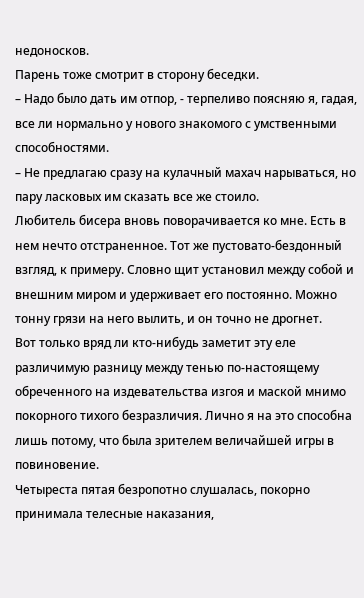недоносков.
Парень тоже смотрит в сторону беседки.
– Надо было дать им отпор, - терпеливо поясняю я, гадая, все ли нормально у нового знакомого с умственными способностями.
– Не предлагаю сразу на кулачный махач нарываться, но пару ласковых им сказать все же стоило.
Любитель бисера вновь поворачивается ко мне. Есть в нем нечто отстраненное. Тот же пустовато-бездонный взгляд, к примеру. Словно щит установил между собой и внешним миром и удерживает его постоянно. Можно тонну грязи на него вылить, и он точно не дрогнет.
Вот только вряд ли кто-нибудь заметит эту еле различимую разницу между тенью по-настоящему обреченного на издевательства изгоя и маской мнимо покорного тихого безразличия. Лично я на это способна лишь потому, что была зрителем величайшей игры в повиновение.
Четыреста пятая безропотно слушалась, покорно принимала телесные наказания,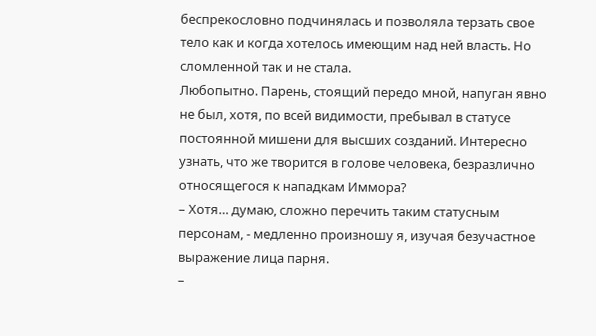беспрекословно подчинялась и позволяла терзать свое тело как и когда хотелось имеющим над ней власть. Но сломленной так и не стала.
Любопытно. Парень, стоящий передо мной, напуган явно не был, хотя, по всей видимости, пребывал в статусе постоянной мишени для высших созданий. Интересно узнать, что же творится в голове человека, безразлично относящегося к нападкам Иммора?
– Хотя… думаю, сложно перечить таким статусным персонам, - медленно произношу я, изучая безучастное выражение лица парня.
–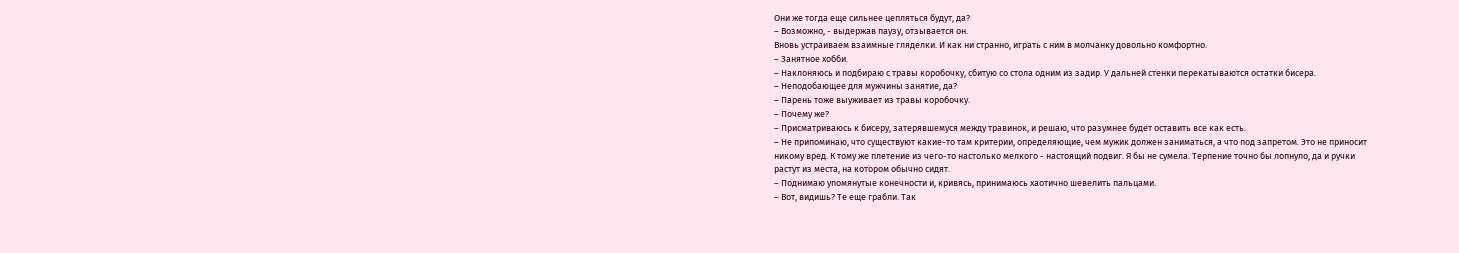Они же тогда еще сильнее цепляться будут, да?
– Возможно, - выдержав паузу, отзывается он.
Вновь устраиваем взаимные гляделки. И как ни странно, играть с ним в молчанку довольно комфортно.
– Занятное хобби.
– Наклоняюсь и подбираю с травы коробочку, сбитую со стола одним из задир. У дальней стенки перекатываются остатки бисера.
– Неподобающее для мужчины занятие, да?
– Парень тоже выуживает из травы коробочку.
– Почему же?
– Присматриваюсь к бисеру, затерявшемуся между травинок, и решаю, что разумнее будет оставить все как есть.
– Не припоминаю, что существуют какие-то там критерии, определяющие, чем мужик должен заниматься, а что под запретом. Это не приносит никому вред. К тому же плетение из чего-то настолько мелкого - настоящий подвиг. Я бы не сумела. Терпение точно бы лопнуло, да и ручки растут из места, на котором обычно сидят.
– Поднимаю упомянутые конечности и, кривясь, принимаюсь хаотично шевелить пальцами.
– Вот, видишь? Те еще грабли. Так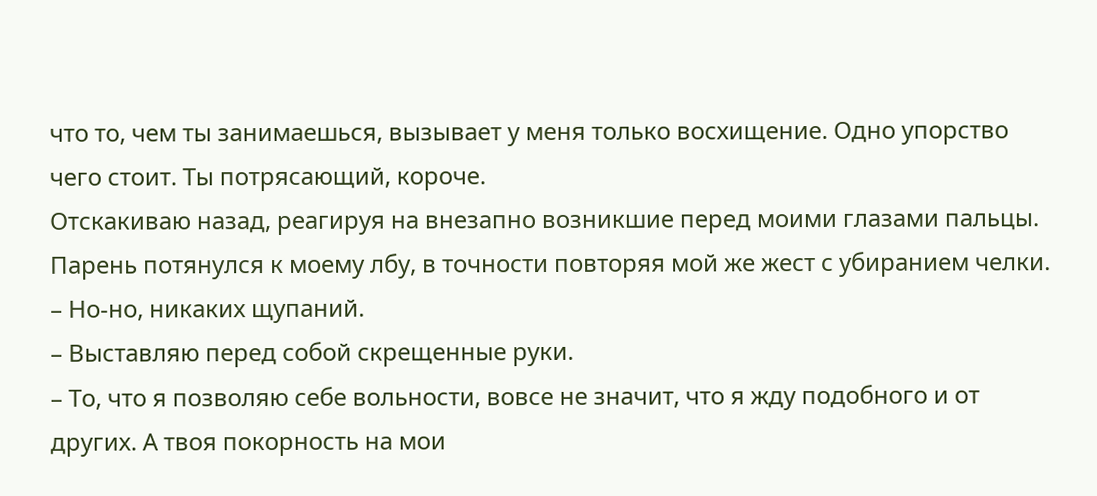что то, чем ты занимаешься, вызывает у меня только восхищение. Одно упорство чего стоит. Ты потрясающий, короче.
Отскакиваю назад, реагируя на внезапно возникшие перед моими глазами пальцы. Парень потянулся к моему лбу, в точности повторяя мой же жест с убиранием челки.
– Но-но, никаких щупаний.
– Выставляю перед собой скрещенные руки.
– То, что я позволяю себе вольности, вовсе не значит, что я жду подобного и от других. А твоя покорность на мои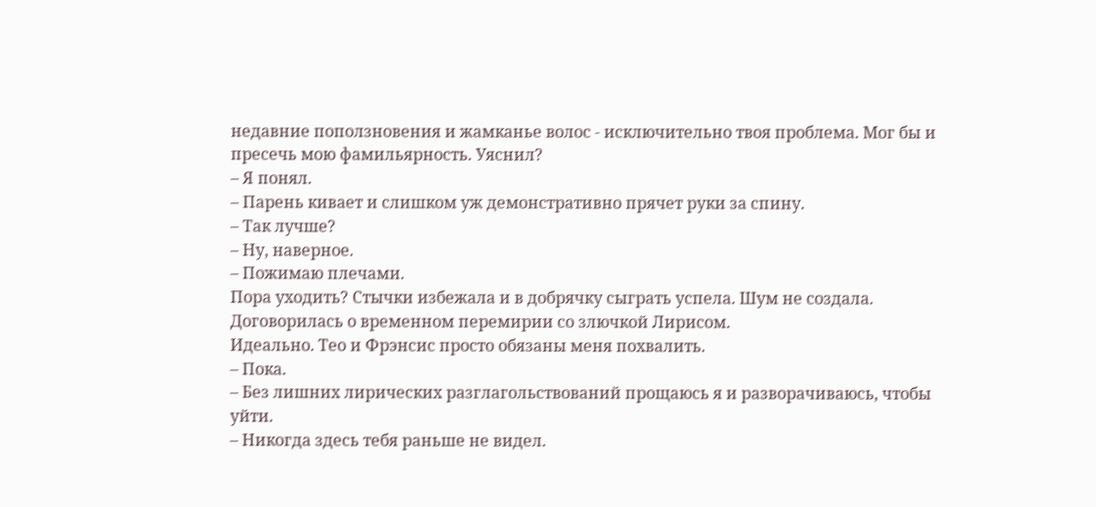недавние поползновения и жамканье волос - исключительно твоя проблема. Мог бы и пресечь мою фамильярность. Уяснил?
– Я понял.
– Парень кивает и слишком уж демонстративно прячет руки за спину.
– Так лучше?
– Ну, наверное.
– Пожимаю плечами.
Пора уходить? Стычки избежала и в добрячку сыграть успела. Шум не создала. Договорилась о временном перемирии со злючкой Лирисом.
Идеально. Тео и Фрэнсис просто обязаны меня похвалить.
– Пока.
– Без лишних лирических разглагольствований прощаюсь я и разворачиваюсь, чтобы уйти.
– Никогда здесь тебя раньше не видел.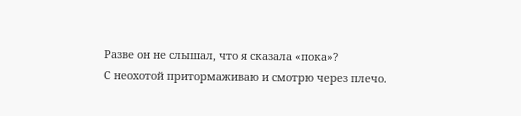Разве он не слышал, что я сказала «пока»?
С неохотой притормаживаю и смотрю через плечо.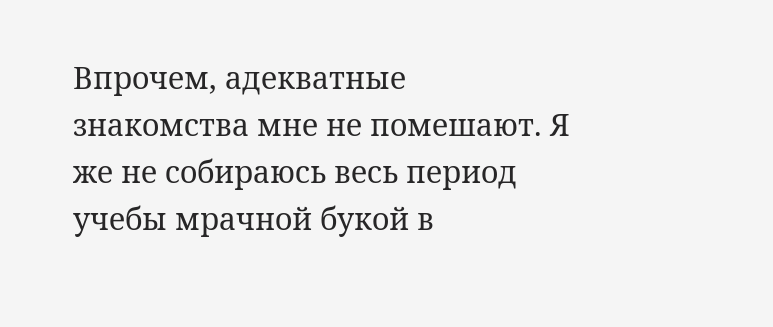Впрочем, адекватные знакомства мне не помешают. Я же не собираюсь весь период учебы мрачной букой в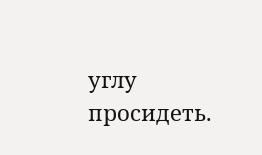углу просидеть.